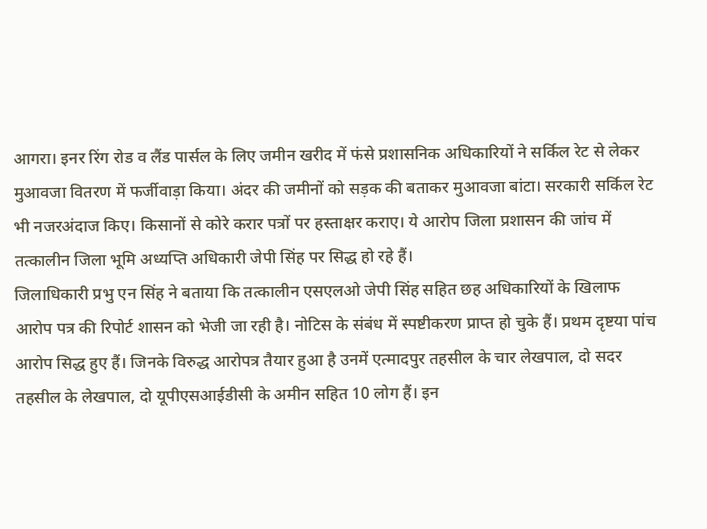आगरा। इनर रिंग रोड व लैंड पार्सल के लिए जमीन खरीद में फंसे प्रशासनिक अधिकारियों ने सर्किल रेट से लेकर मुआवजा वितरण में फर्जीवाड़ा किया। अंदर की जमीनों को सड़क की बताकर मुआवजा बांटा। सरकारी सर्किल रेट भी नजरअंदाज किए। किसानों से कोरे करार पत्रों पर हस्ताक्षर कराए। ये आरोप जिला प्रशासन की जांच में तत्कालीन जिला भूमि अध्यप्ति अधिकारी जेपी सिंह पर सिद्ध हो रहे हैं।
जिलाधिकारी प्रभु एन सिंह ने बताया कि तत्कालीन एसएलओ जेपी सिंह सहित छह अधिकारियों के खिलाफ आरोप पत्र की रिपोर्ट शासन को भेजी जा रही है। नोटिस के संबंध में स्पष्टीकरण प्राप्त हो चुके हैं। प्रथम दृष्टया पांच आरोप सिद्ध हुए हैं। जिनके विरुद्ध आरोपत्र तैयार हुआ है उनमें एत्मादपुर तहसील के चार लेखपाल, दो सदर तहसील के लेखपाल, दो यूपीएसआईडीसी के अमीन सहित 10 लोग हैं। इन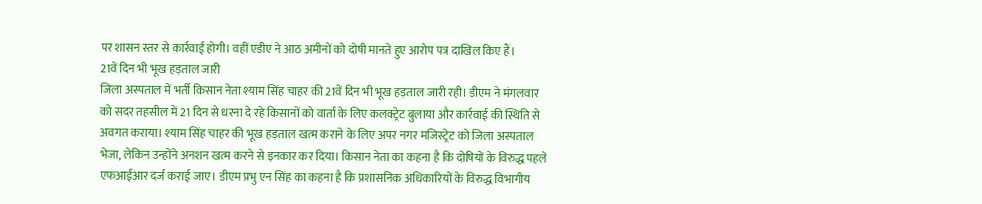पर शासन स्तर से कार्रवाई होगी। वहीं एडीए ने आठ अमीनों को दोषी मानते हुए आरोप पत्र दाखिल किए हैं।
21वें दिन भी भूख हड़ताल जारी
जिला अस्पताल में भर्ती किसान नेता श्याम सिंह चाहर की 21वें दिन भी भूख हड़ताल जारी रही। डीएम ने मंगलवार को सदर तहसील में 21 दिन से धरना दे रहे किसानों को वार्ता के लिए कलक्ट्रेट बुलाया और कार्रवाई की स्थिति से अवगत कराया। श्याम सिंह चाहर की भूख हड़ताल खत्म कराने के लिए अपर नगर मजिस्ट्रेट को जिला अस्पताल भेजा, लेकिन उन्होंने अनशन खत्म करने से इनकार कर दिया। किसान नेता का कहना है कि दोषियों के विरुद्ध पहले एफआईआर दर्ज कराई जाए। डीएम प्रभु एन सिंह का कहना है कि प्रशासनिक अधिकारियों के विरुद्ध विभागीय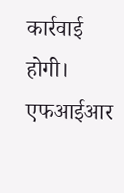कार्रवाई होगी। एफआईआर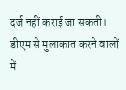दर्ज नहीं कराई जा सकती। डीएम से मुलाकात करने वालों में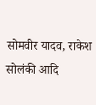सोमवीर यादव, राकेश सोलंकी आदि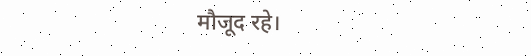मौजूद रहे।